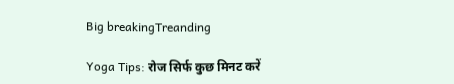Big breakingTreanding

Yoga Tips: रोज सिर्फ कुछ मिनट करें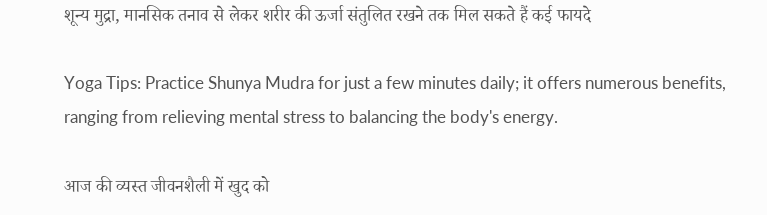शून्य मुद्रा, मानसिक तनाव से लेकर शरीर की ऊर्जा संतुलित रखने तक मिल सकते हैं कई फायदे

Yoga Tips: Practice Shunya Mudra for just a few minutes daily; it offers numerous benefits, ranging from relieving mental stress to balancing the body's energy.

आज की व्यस्त जीवनशैली में खुद को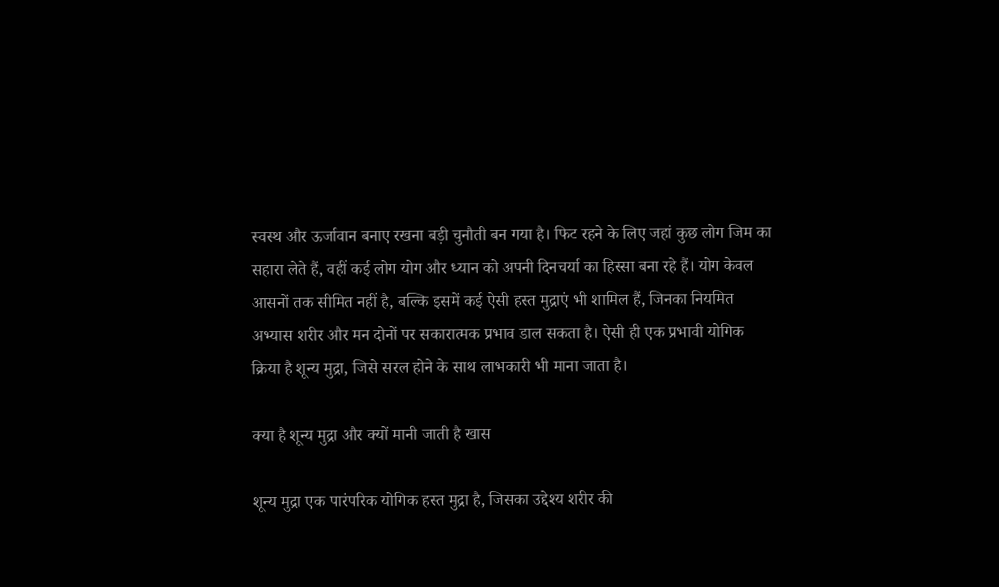स्वस्थ और ऊर्जावान बनाए रखना बड़ी चुनौती बन गया है। फिट रहने के लिए जहां कुछ लोग जिम का सहारा लेते हैं, वहीं कई लोग योग और ध्यान को अपनी दिनचर्या का हिस्सा बना रहे हैं। योग केवल आसनों तक सीमित नहीं है, बल्कि इसमें कई ऐसी हस्त मुद्राएं भी शामिल हैं, जिनका नियमित अभ्यास शरीर और मन दोनों पर सकारात्मक प्रभाव डाल सकता है। ऐसी ही एक प्रभावी योगिक क्रिया है शून्य मुद्रा, जिसे सरल होने के साथ लाभकारी भी माना जाता है।

क्या है शून्य मुद्रा और क्यों मानी जाती है खास

शून्य मुद्रा एक पारंपरिक योगिक हस्त मुद्रा है, जिसका उद्देश्य शरीर की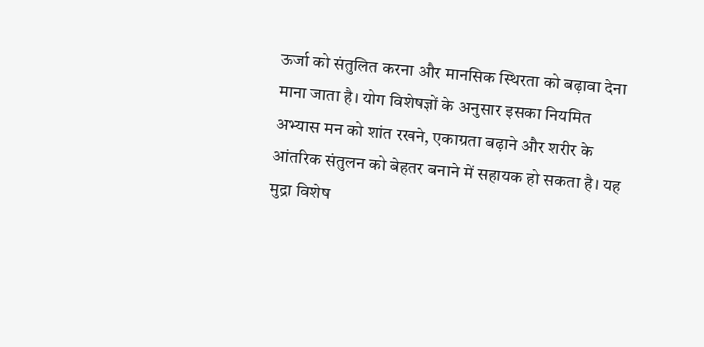ऊर्जा को संतुलित करना और मानसिक स्थिरता को बढ़ावा देना माना जाता है। योग विशेषज्ञों के अनुसार इसका नियमित अभ्यास मन को शांत रखने, एकाग्रता बढ़ाने और शरीर के आंतरिक संतुलन को बेहतर बनाने में सहायक हो सकता है। यह मुद्रा विशेष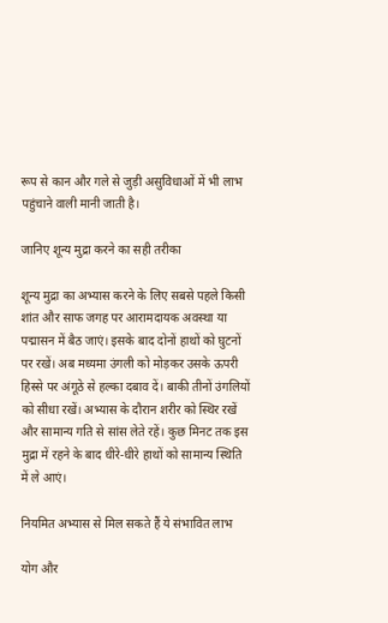रूप से कान और गले से जुड़ी असुविधाओं में भी लाभ पहुंचाने वाली मानी जाती है।

जानिए शून्य मुद्रा करने का सही तरीका

शून्य मुद्रा का अभ्यास करने के लिए सबसे पहले किसी शांत और साफ जगह पर आरामदायक अवस्था या पद्मासन में बैठ जाएं। इसके बाद दोनों हाथों को घुटनों पर रखें। अब मध्यमा उंगली को मोड़कर उसके ऊपरी हिस्से पर अंगूठे से हल्का दबाव दें। बाकी तीनों उंगलियों को सीधा रखें। अभ्यास के दौरान शरीर को स्थिर रखें और सामान्य गति से सांस लेते रहें। कुछ मिनट तक इस मुद्रा में रहने के बाद धीरे-धीरे हाथों को सामान्य स्थिति में ले आएं।

नियमित अभ्यास से मिल सकते हैं ये संभावित लाभ

योग और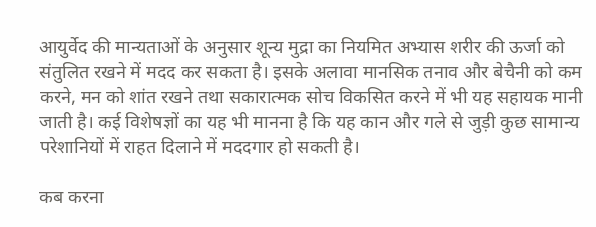आयुर्वेद की मान्यताओं के अनुसार शून्य मुद्रा का नियमित अभ्यास शरीर की ऊर्जा को संतुलित रखने में मदद कर सकता है। इसके अलावा मानसिक तनाव और बेचैनी को कम करने, मन को शांत रखने तथा सकारात्मक सोच विकसित करने में भी यह सहायक मानी जाती है। कई विशेषज्ञों का यह भी मानना है कि यह कान और गले से जुड़ी कुछ सामान्य परेशानियों में राहत दिलाने में मददगार हो सकती है।

कब करना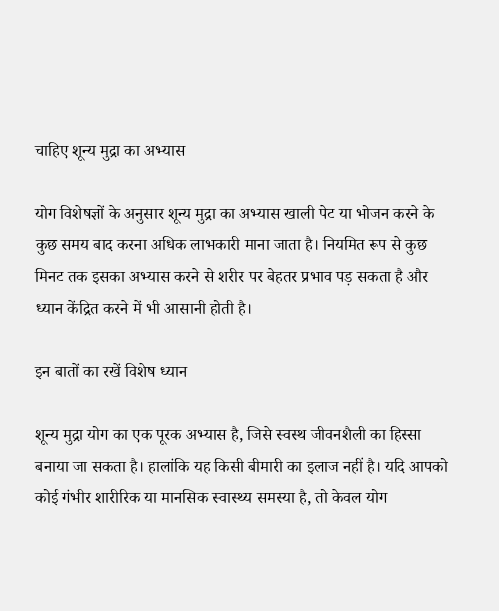चाहिए शून्य मुद्रा का अभ्यास

योग विशेषज्ञों के अनुसार शून्य मुद्रा का अभ्यास खाली पेट या भोजन करने के कुछ समय बाद करना अधिक लाभकारी माना जाता है। नियमित रूप से कुछ मिनट तक इसका अभ्यास करने से शरीर पर बेहतर प्रभाव पड़ सकता है और ध्यान केंद्रित करने में भी आसानी होती है।

इन बातों का रखें विशेष ध्यान

शून्य मुद्रा योग का एक पूरक अभ्यास है, जिसे स्वस्थ जीवनशैली का हिस्सा बनाया जा सकता है। हालांकि यह किसी बीमारी का इलाज नहीं है। यदि आपको कोई गंभीर शारीरिक या मानसिक स्वास्थ्य समस्या है, तो केवल योग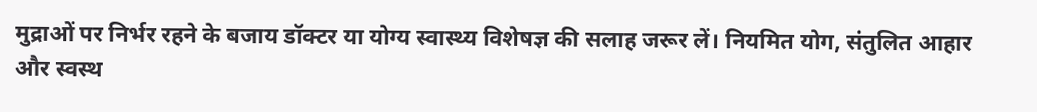मुद्राओं पर निर्भर रहने के बजाय डॉक्टर या योग्य स्वास्थ्य विशेषज्ञ की सलाह जरूर लें। नियमित योग, संतुलित आहार और स्वस्थ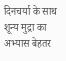दिनचर्या के साथ शून्य मुद्रा का अभ्यास बेहतर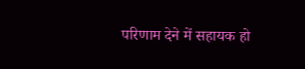परिणाम देने में सहायक हो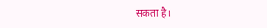सकता है।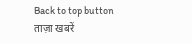Back to top button
ताज़ा खबरें